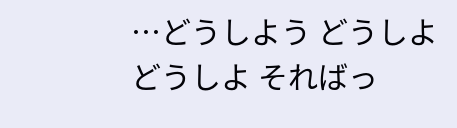…どうしよう どうしよ どうしよ そればっ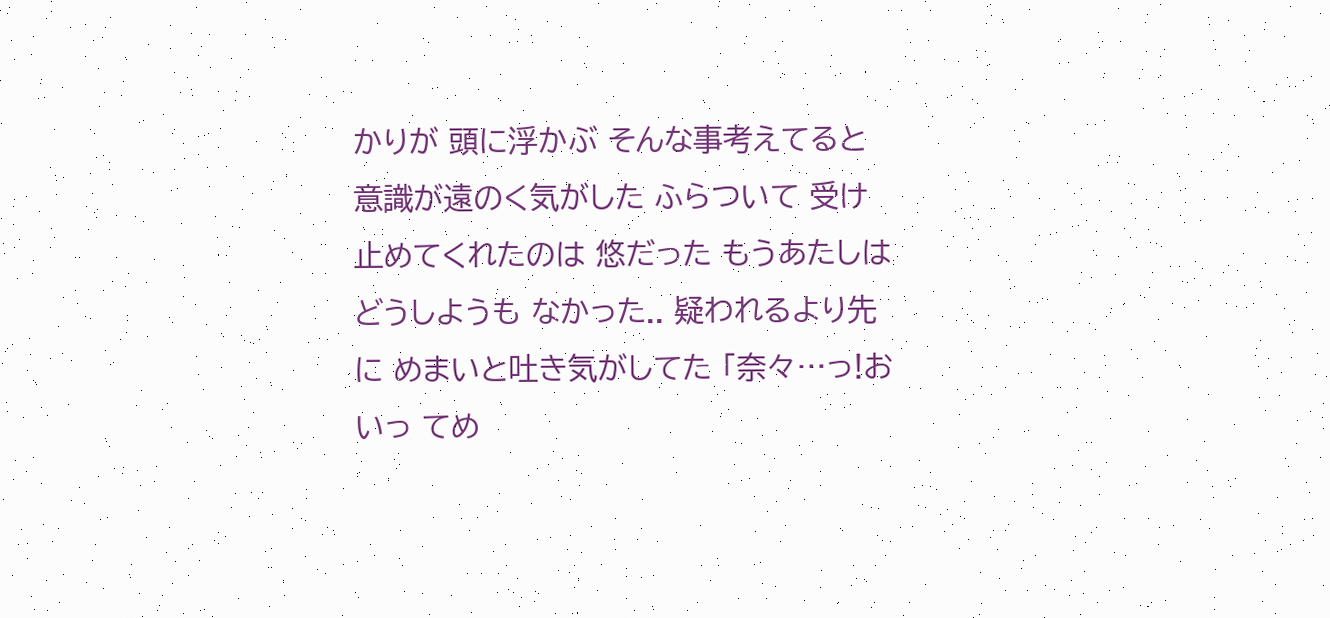かりが 頭に浮かぶ そんな事考えてると 意識が遠のく気がした ふらついて 受け止めてくれたのは 悠だった もうあたしはどうしようも なかった.. 疑われるより先に めまいと吐き気がしてた 「奈々…っ!おいっ てめ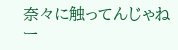奈々に触ってんじゃねー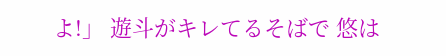よ!」 遊斗がキレてるそばで 悠は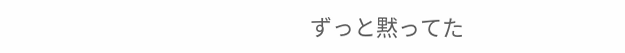ずっと黙ってた